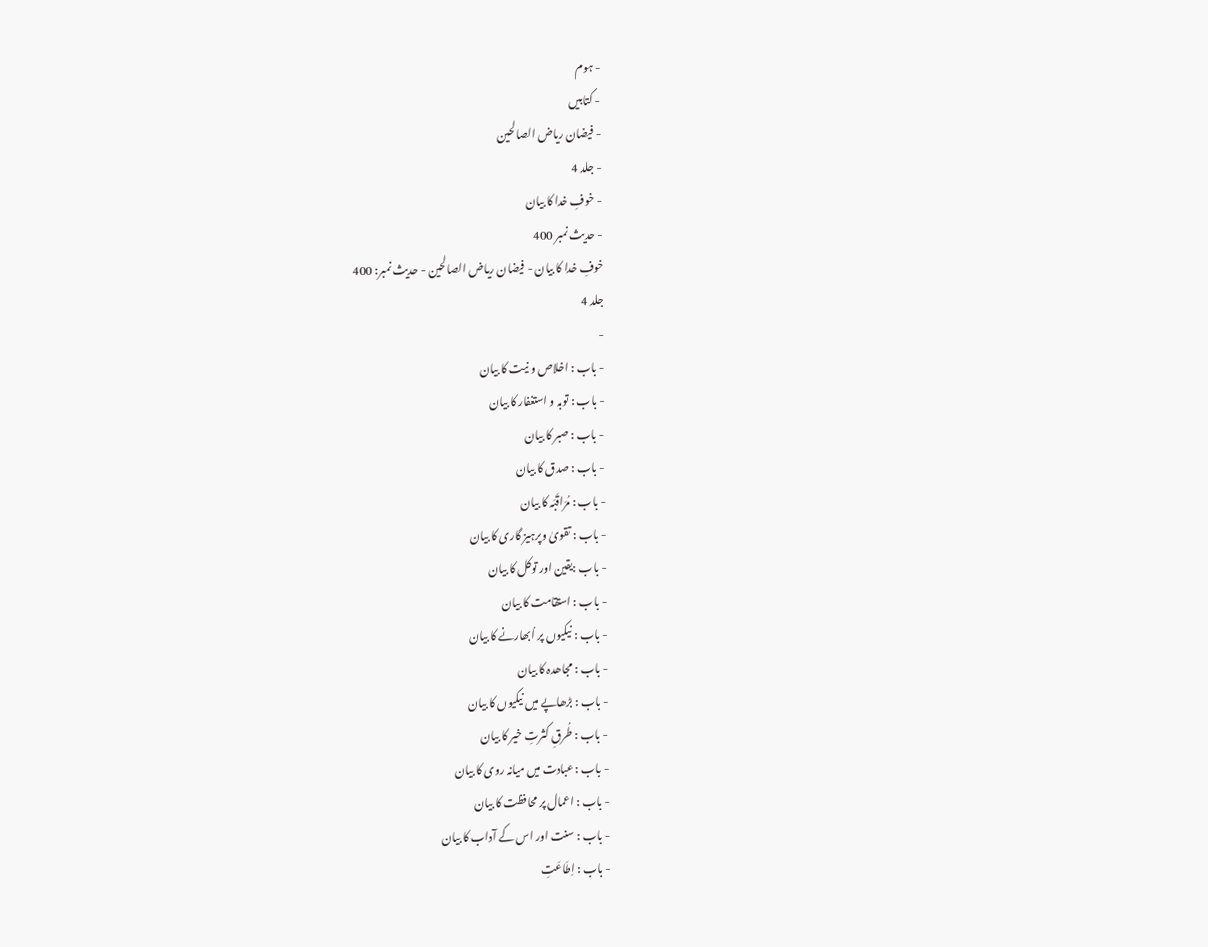- ہوم
- کتابیں
- فیضان ریاض الصالحین
- جلد 4
- خوفِ خدا کا بیان
- حدیث نمبر 400
خوفِ خدا کا بیان - فیضان ریاض الصالحین - حدیث نمبر: 400
جلد 4
-
- باب : اخلاص و نیت کا بیان
- باب : توبہ و استغفار کا بیان
- باب : صبر کا بیان
- باب : صدق کا بیان
- باب : مُرَاقَبَہ کا بیان
- باب : تقویٰ وپرہیز گاری کا بیان
- باب :یقین اور توکل کا بیان
- باب : استقامت کا بیان
- باب : نیکیوں پر اُبھارنے کا بیان
- باب : مجاھدہ کا بیان
- باب : بڑھاپے میں نیکیوں کا بیان
- باب : طُرقِ کثرتِ خیر کا بیان
- باب : عبادت میں میانہ روی کا بیان
- باب : اعمال پر محافظت کا بیان
- باب : سنت اور اس کے آداب کا بیان
- باب : اِطَاعَتِ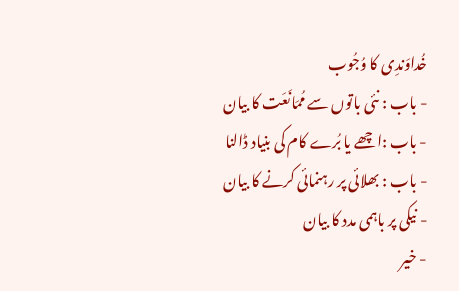خُداوَندِی کا وُجُوب
- باب : نئی باتوں سے مُمَانَعَت کا بیان
- باب :اچھے یا بُرے کام کی بنیاد ڈالنا
- باب : بھلائی پر رہنمائی کرنے کا بیان
- نیکی پر باہمی مدد کا بیان
- خیر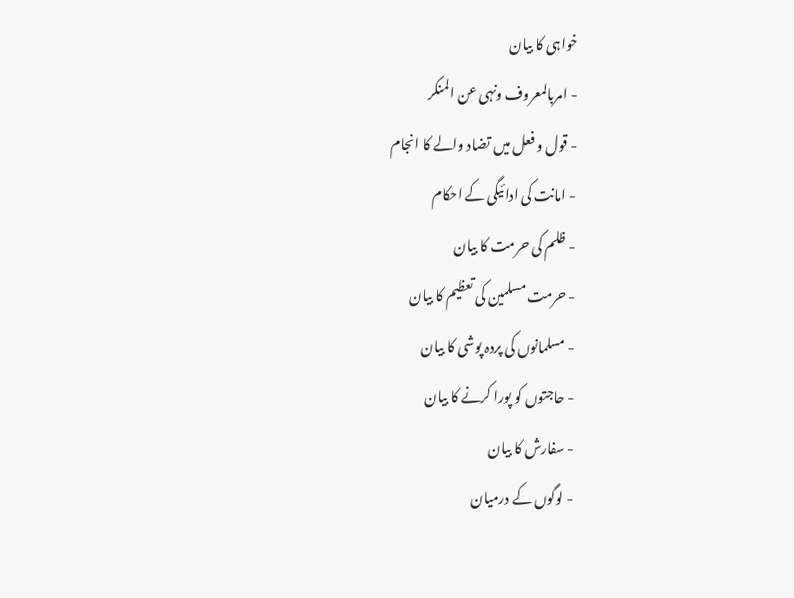خواہی کا بیان
- امربالمعروف ونہی عن المنکر
- قول و فعل میں تضاد والے کا انجام
- امانت کی ادائیگی کے احکام
- ظلم کی حرمت کا بیان
- حرمت مسلمین کی تعظیم کا بیان
- مسلمانوں کی پردہ پوشی کا بیان
- حاجتوں کو پورا کرنے کا بیان
- سفارش کا بیان
- لوگوں کے درمیان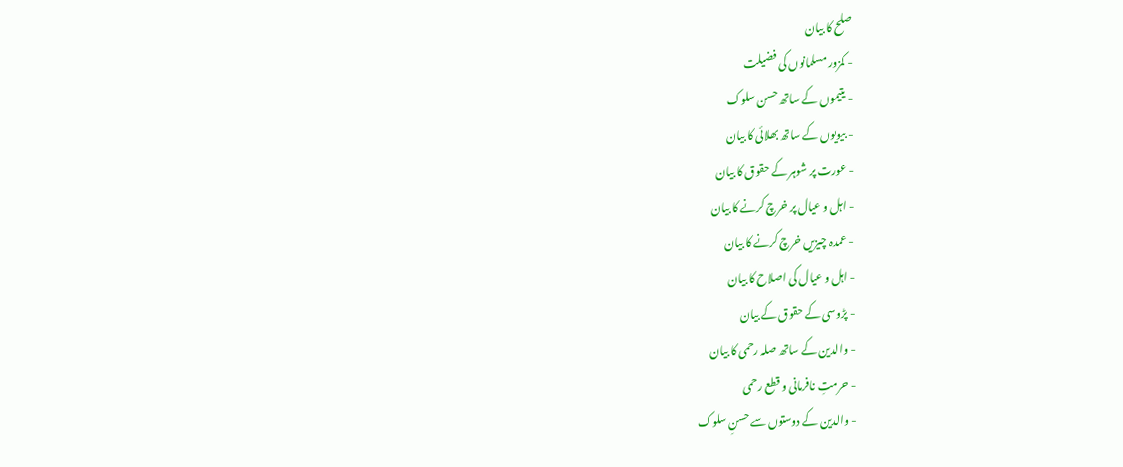صلح کا بیان
- کمزور مسلمانوں کی فضیلت
- یتیموں کے ساتھ حسن سلوک
- بیویوں کے ساتھ بھلائی کا بیان
- عورت پر شوہر کے حقوق کا بیان
- اہل و عیال پر خرچ کرنے کا بیان
- عمدہ چیزیں خرچ کرنے کا بیان
- اہل و عیال کی اصلاح کا بیان
- پڑوسی کے حقوق کے بیان
- والدین کے ساتھ صلہ رحمی کا بیان
- حرمتِ نافرمانی و قطع رحمی
- والدین کے دوستوں سے حسنِ سلوک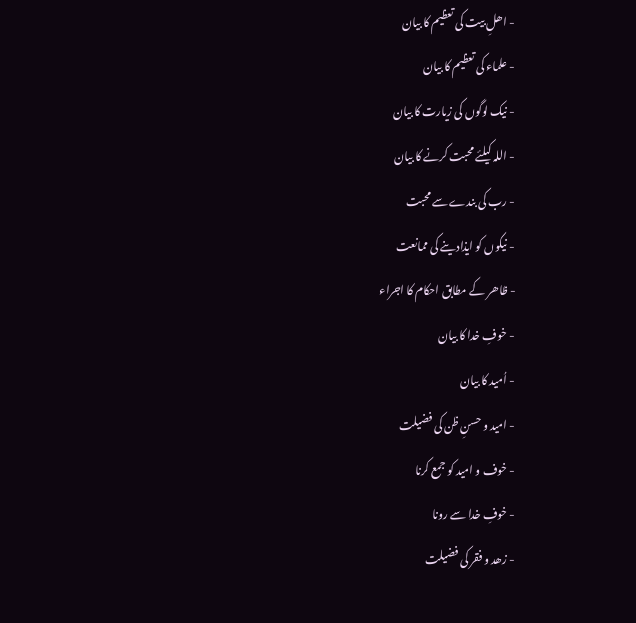- اھلِ بیت کی تعظیم کا بیان
- علماء کی تعظیم کا بیان
- نیک لوگوں کی زیارت کا بیان
- اللہ کیلئے محبت کرنے کا بیان
- رب کی بندے سے محبت
- نیکوں کو ایذادینے کی ممانعت
- ظاھر کے مطابق احکام کا اجراء
- خوفِ خدا کا بیان
- اُمید کا بیان
- امید و حسنِ ظن کی فضیلت
- خوف و امید کو جمع کرنا
- خوفِ خدا سے رونا
- زھد و فقر کی فضیلت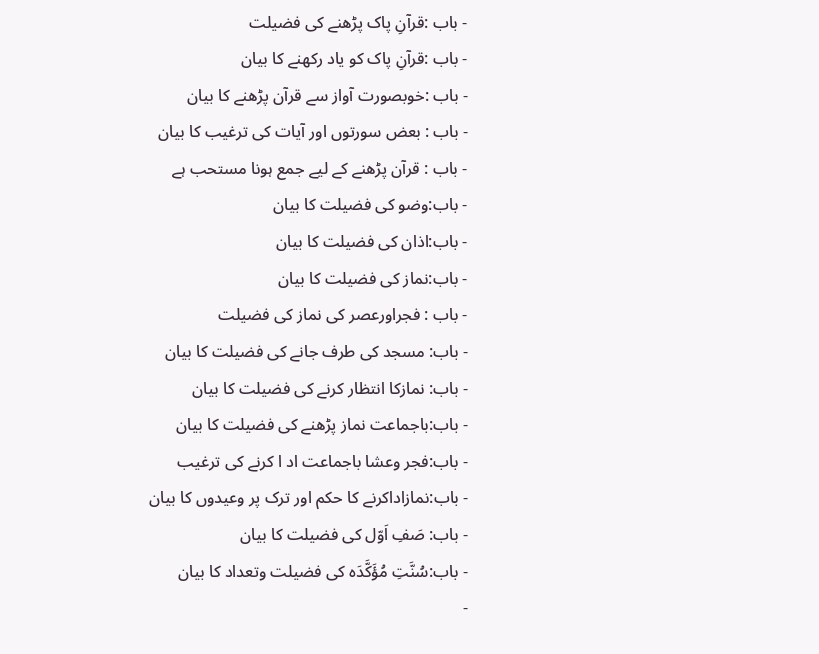- باب :قرآنِ پاک پڑھنے کی فضیلت
- باب :قرآنِ پاک کو یاد رکھنے کا بیان
- باب :خوبصورت آواز سے قرآن پڑھنے کا بیان
- باب : بعض سورتوں اور آیات کی ترغیب کا بیان
- باب : قرآن پڑھنے کے لیے جمع ہونا مستحب ہے
- باب:وضو کی فضیلت کا بیان
- باب:اذان کی فضیلت کا بیان
- باب:نماز کی فضیلت کا بیان
- باب : فجراورعصر کی نماز کی فضیلت
- باب: مسجد کی طرف جانے کی فضیلت کا بیان
- باب: نمازکا انتظار کرنے کی فضیلت کا بیان
- باب:باجماعت نماز پڑھنے کی فضیلت کا بیان
- باب:فجر وعشا باجماعت اد ا کرنے کی ترغیب
- باب:نمازاداکرنے کا حکم اور ترک پر وعیدوں کا بیان
- باب: صَفِ اَوّل کی فضیلت کا بیان
- باب:سُنَّتِ مُؤَکَّدَہ کی فضیلت وتعداد کا بیان
-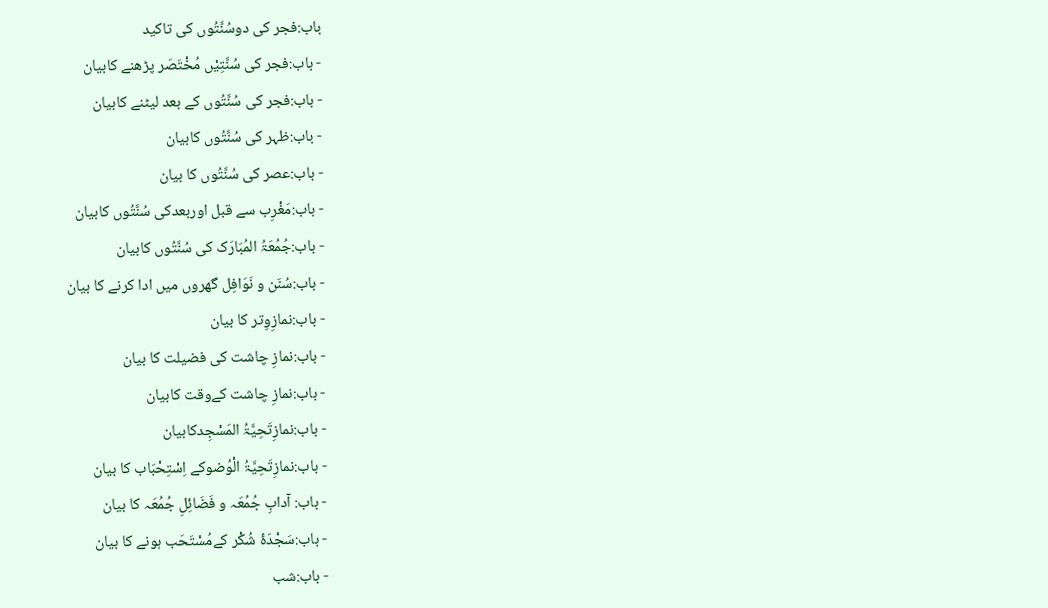باب:فجر کی دوسُنَّتُوں کی تاکید
- باب:فجر کی سُنَّتِیْں مُخْتَصَر پڑھنے کابیان
- باب:فجر کی سُنَّتُوں کے بعد لیٹنے کابیان
- باب:ظہر کی سُنَّتُوں کابیان
- باب:عصر کی سُنَّتُوں کا بیان
- باب:مَغْرِب سے قبل اوربعدکی سُنَّتُوں کابیان
- باب:جُمُعَۃُ المُبَارَک کی سُنَّتُوں کابیان
- باب:سُنَن و نَوَافِل گھروں میں ادا کرنے کا بیان
- باب:نمازِوِتر كا بیان
- باب:نمازِ چاشت کی فضیلت کا بیان
- باب:نمازِ چاشت کےوقت کابیان
- باب:نمازِتَحِیَّۃُ المَسْجِدکابیان
- باب:نمازِتَحِیَّۃُ الْوُضوکے اِسْتِحْبَاب کا بیان
- باب: آدابِ جُمُعَہ و فَضَائِلِ جُمُعَہ کا بیان
- باب:سَجْدَۂ شُکْر کےمُسْتَحَب ہونے کا بیان
- باب:شب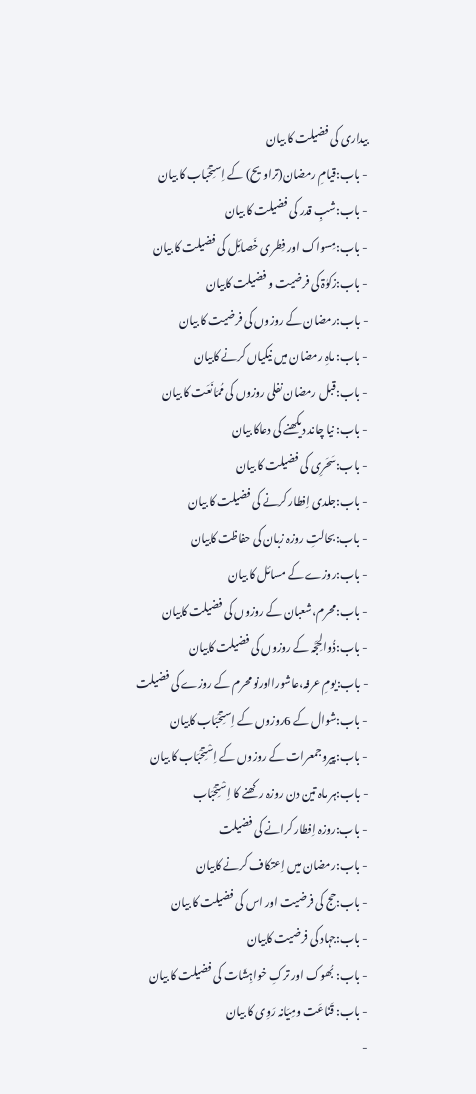بیداری کی فضیلت کا بیان
- باب:قیامِ رمضان(تراویح) کے اِستِحْباب کا بیان
- باب:شبِ قدر کی فضیلت کا بیان
- باب:مِسواک اور فِطری خَصائِل کی فضیلت کا بیان
- باب:زکوٰۃ کی فرضیت و فضیلت کابیان
- باب:رمضان کے روزوں کی فرضیت کا بیان
- باب: ماہِ رمضان میں نیکیاں کرنے کابیان
- باب:قبل رمضان نفلی روزوں کی مُمَانَعَت کا بیان
- باب: نیا چاند دیکھنے کی دعاکا بیان
- باب:سَحَرِی کی فضیلت کا بیان
- باب:جلدی اِفطار کرنے کی فضیلت کا بیان
- باب:بحالتِ روزہ زبان کی حفاظت کابیان
- باب:روزے کے مسائل کا بیان
- باب:محرم،شعبان کے روزوں کی فضیلت کابیان
- باب:ذُوالحِجَّہ کے روزوں کی فضیلت کابیان
- باب:یومِ عرفہ،عاشورااورنو محرم کے روزے کی فضیلت
- باب:شوال کے 6روزوں کے اِستِحْبَاب کابیان
- باب:پیروجمعرات کے روزوں کے اِسْتِحْبَاب کا بیان
- باب:ہر ماہ تین دن روزہ رکھنے کا اِسْتِحْبَاب
- باب:روزہ اِفطار کرانے کی فضیلت
- باب:رمضان میں اِعتکاف کرنے کابیان
- باب:حج کی فرضیت اور اس کی فضیلت کا بیان
- باب:جہاد کی فرضیت کابیان
- باب: بُھوک اور ترکِ خواہِشَات کی فضیلت کا بیان
- باب: قَنَاعَت ومِیَانہ رَوِی کا بیان
-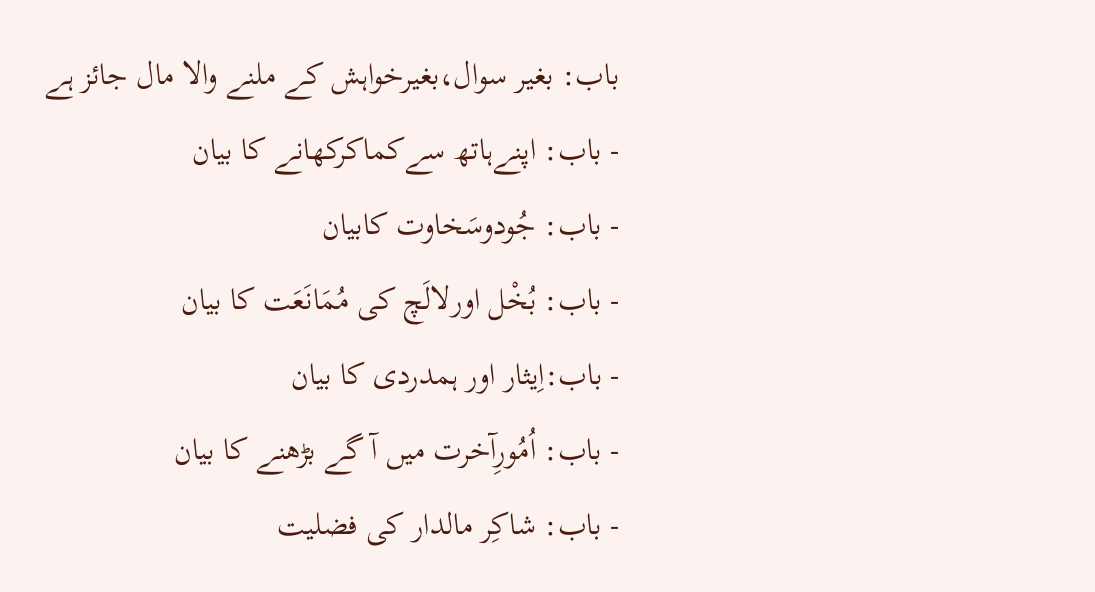باب: بغیر سوال،بغیرخواہش کے ملنے والا مال جائز ہے
- باب: اپنےہاتھ سےکماکرکھانے کا بیان
- باب: جُودوسَخاوت کابیان
- باب: بُخْل اورلالَچ کی مُمَانَعَت کا بیان
- باب:اِیثار اور ہمدردی کا بیان
- باب: اُمُورِآخرت میں آ گے بڑھنے کا بیان
- باب: شاکِر مالدار کی فضلیت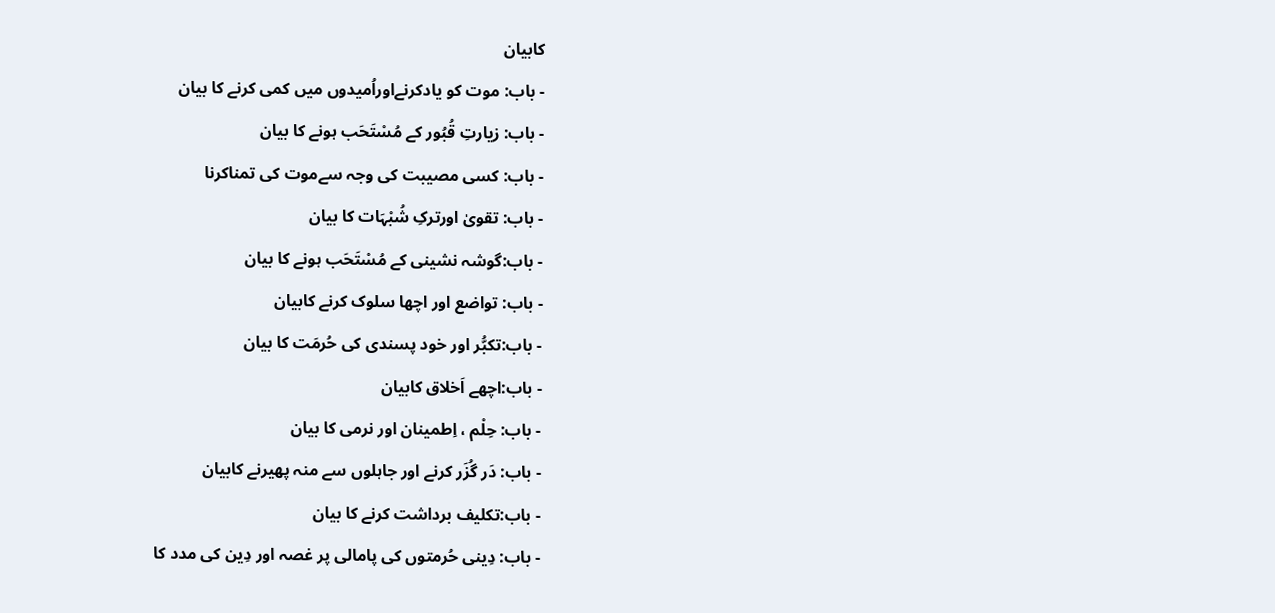کابیان
- باب: موت کو یادکرنےاوراُمیدوں میں کمی کرنے کا بیان
- باب: زیارتِ قُبُور کے مُسْتَحَب ہونے کا بیان
- باب: کسی مصیبت کی وجہ سےموت کی تمناکرنا
- باب: تقویٰ اورترکِ شُبْہَات کا بیان
- باب:گوشہ نشینی کے مُسْتَحَب ہونے کا بیان
- باب: تواضع اور اچھا سلوک کرنے کابیان
- باب:تکبُّر اور خود پسندی کی حُرمَت کا بیان
- باب:اچھے اَخلاق کابیان
- باب: حِلْم ، اِطمینان اور نرمی کا بیان
- باب: دَر گُزَر کرنے اور جاہلوں سے منہ پھیرنے کابیان
- باب:تکلیف برداشت کرنے کا بیان
- باب: دِینی حُرمتوں کی پامالی پر غصہ اور دِین کی مدد کا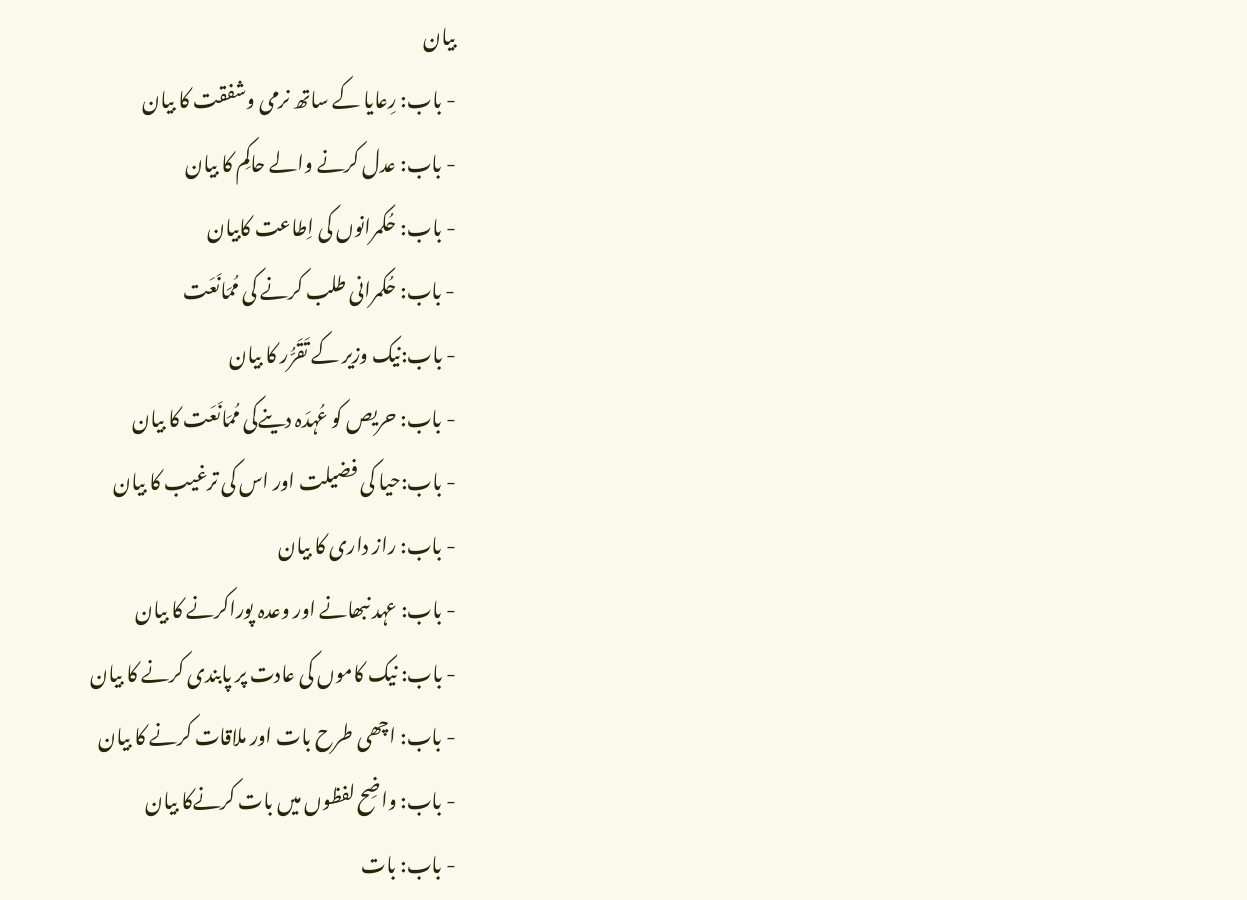بیان
- باب: رِعایا کے ساتھ نرمی وشفقت کا بیان
- باب: عدل کرنے والے حاکِم کا بیان
- باب: حُکمرانوں کی اِطاعت کابیان
- باب: حُکمرانی طلب کرنے کی مُمَانَعَت
- باب:نیک وزیر کے تَقَرُّر کا بیان
- باب: حریص کو عُہدَہ دینےکی مُمَانَعَت کا بیان
- باب:حیا کی فضیلت اور اس کی ترغیب کا بیان
- باب: راز داری کا بیان
- باب: عہد نبھانے اور وعدہ پوراکرنے کا بیان
- باب: نیک کاموں کی عادت پر پابندی کرنے کا بیان
- باب: اچھی طرح بات اور ملاقات کرنے کا بیان
- باب: واضِح لفظوں میں بات کرنےکا بیان
- باب: بات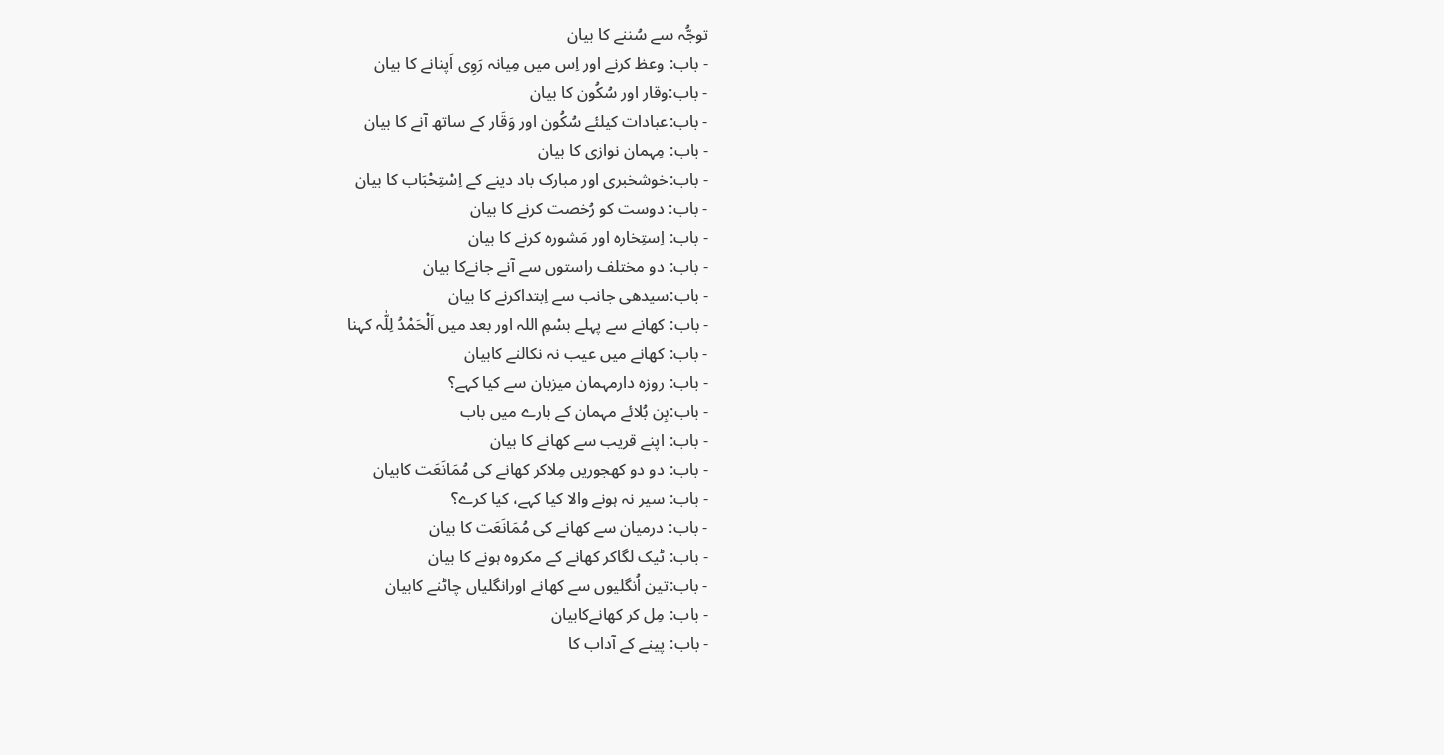توجُّہ سے سُننے کا بیان
- باب: وعظ کرنے اور اِس میں مِیانہ رَوِی اَپنانے کا بیان
- باب:وقار اور سُکُون کا بیان
- باب:عبادات کیلئے سُکُون اور وَقَار کے ساتھ آنے کا بیان
- باب: مِہمان نوازی کا بیان
- باب:خوشخبری اور مبارک باد دینے کے اِسْتِحْبَاب کا بیان
- باب: دوست کو رُخصت کرنے کا بیان
- باب: اِستِخاره اور مَشورہ کرنے کا بیان
- باب: دو مختلف راستوں سے آنے جانےکا بیان
- باب:سیدھی جانب سے اِبتداکرنے کا بیان
- باب: کھانے سے پہلے بسْمِ اللہ اور بعد میں اَلْحَمْدُ لِلّٰہ کہنا
- باب: کھانے میں عیب نہ نکالنے کابیان
- باب: روزہ دارمہمان میزبان سے کیا کہے؟
- باب:بِن بُلائے مہمان کے بارے میں باب
- باب: اپنے قریب سے کھانے کا بیان
- باب: دو دو کھجوریں مِلاکر کھانے کی مُمَانَعَت کابیان
- باب: سیر نہ ہونے والا کیا کہے، کیا کرے؟
- باب: درمیان سے کھانے کی مُمَانَعَت کا بیان
- باب: ٹیک لگاکر کھانے کے مکروہ ہونے کا بیان
- باب:تین اُنگلیوں سے کھانے اورانگلیاں چاٹنے کابیان
- باب: مِل کر کھانےکابیان
- باب: پینے کے آداب کا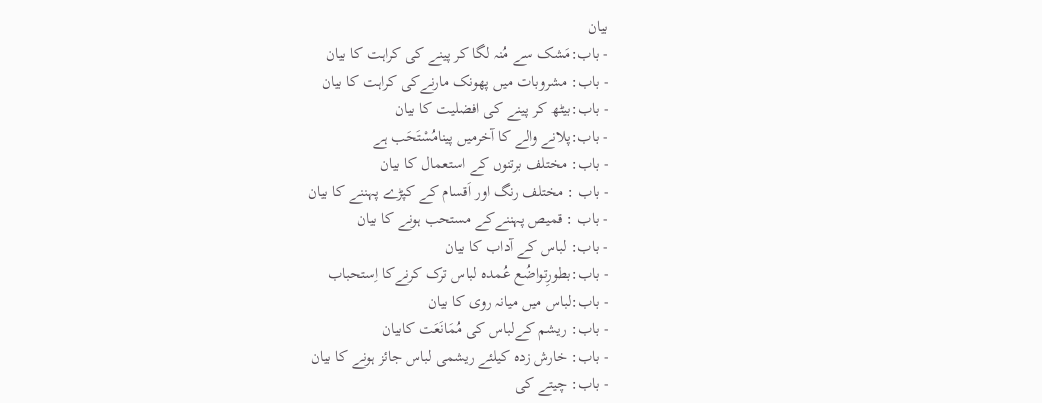بیان
- باب:مَشک سے مُنہ لگا کر پینے کی کراہت کا بیان
- باب: مشروبات میں پھونک مارنےکی کراہت کا بیان
- باب:بیٹھ کر پینے کی افضلیت کا بیان
- باب:پلانے والے کا آخرمیں پینامُسْتَحَب ہے
- باب: مختلف برتنوں کے استعمال کا بیان
- باب : مختلف رنگ اور اَقسام کے کپڑے پہننے کا بیان
- باب : قمیص پہننےکے مستحب ہونے کا بیان
- باب: لباس کے آداب کا بیان
- باب:بطورِتواضُع عُمدہ لباس ترک کرنےکا اِستحباب
- باب:لباس میں میانہ روی کا بیان
- باب: ریشم کےلباس کی مُمَانَعَت کابیان
- باب: خارش زدہ کیلئے ریشمی لباس جائز ہونے کا بیان
- باب: چیتے کی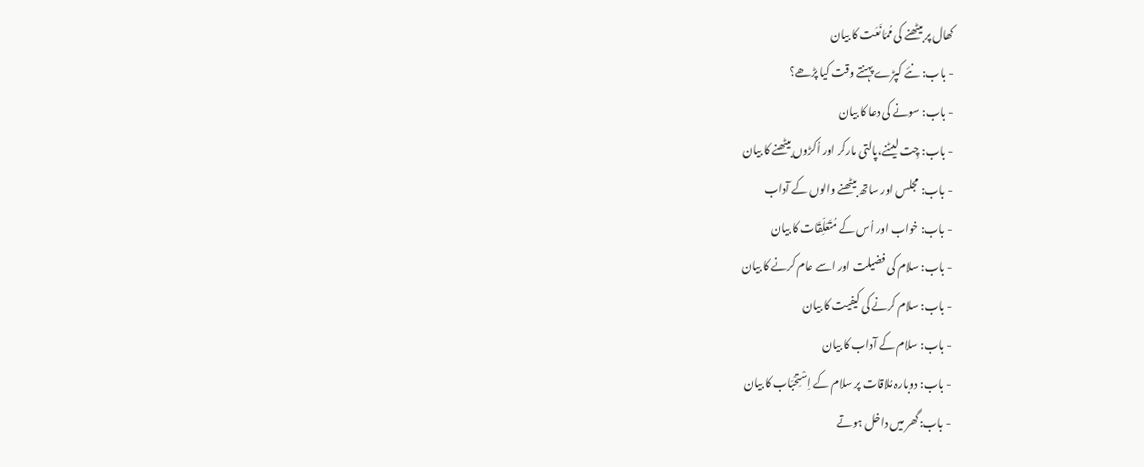کھال پر بیٹھنے کی مُمَانَعَت کا بیان
- باب: نئے کپڑے پہنتے وقت کیا پڑھے؟
- باب: سونے کی دعا کا بیان
- باب: چِت لیٹنے،پالتی مارکر اور اُکڑوں بیٹھنے کا بیان
- باب: مجلس اور ساتھ بیٹھنے والوں کے آداب
- باب: خواب اور اُس کے مُتَعَلِّقَات کا بیان
- باب: سلام کی فضیلت اور اسے عام کرنے کا بیان
- باب: سلام کرنے کی کیفیت کا بیان
- باب: سلام کے آداب کا بیان
- باب: دوبارہ مُلاقات پر سلام کے اِسْتِحْبَاب کا بیان
- باب:گھر میں داخل ہوتے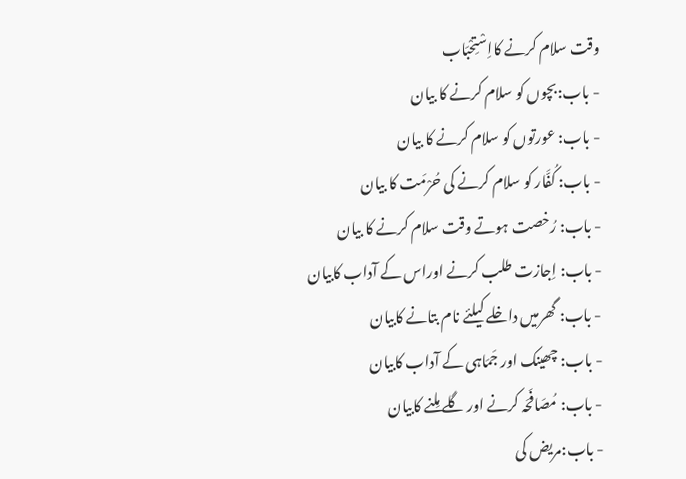وقت سلام کرنے کااِسْتِحْبَاب
- باب:بچوں کو سلام کرنے کا بیان
- باب: عورتوں کو سلام کرنے کا بیان
- باب: کُفَّار کو سلام کرنے کی حُرْمَت کا بیان
- باب: رُخصت ہوتے وقت سلام کرنے کا بیان
- باب: اِجازت طلب کرنے اوراس کے آداب کابیان
- باب: گھرمیں داخلے کیلئے نام بتانے کابیان
- باب: چھینک اور جَمَاہی کے آداب کابیان
- باب: مُصَافَحَہ کرنے اور گلے مِلنے کابیان
- باب:مریض کی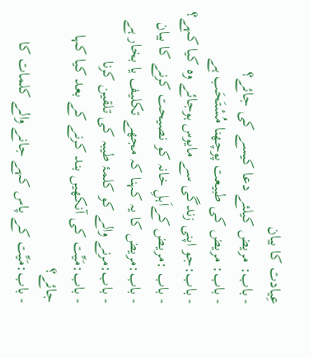عِیادت کا بیان
- باب: مریض کیلئے دعا کیسے کی جائے؟
- باب: مریض کی طبیعت پوچھنا مُسْتَحَب ہے
- باب:جو اپنی زندگی سے مایوس ہوجائے وہ کیا کہے؟
- باب :مریض کےاَہلِ خانہ کو نصیحت کرنے کا بیان
- باب:مریض کا یہ کہنا کہ مجھے تکلیف یا بخار ہے
- باب:مرنے والے کو کلمۂ طیبہ کی تلقین کرنا
- باب:مَیِّت کی آنکھیں بند کرنے کے بعد کیا کہا جائے؟
- باب:مَیِّت کے پاس کہے جانے والے کلمات کا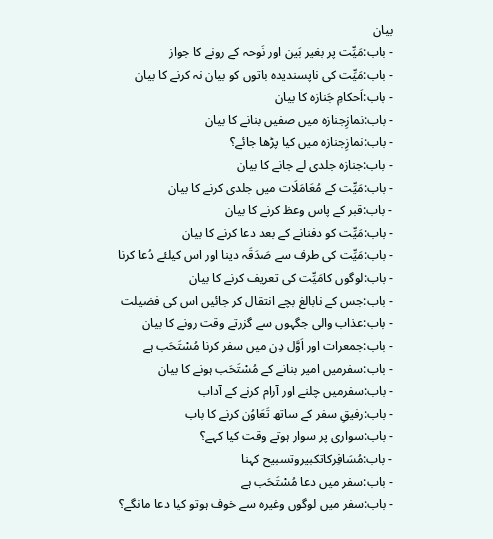بیان
- باب:مَیِّت پر بغیر بَین اور نَوحہ کے رونے کا جواز
- باب:مَیِّت کی ناپسندیدہ باتوں کو بیان نہ کرنے کا بیان
- باب:اَحکامِ جَنازہ کا بیان
- باب:نمازِجنازہ میں صفیں بنانے کا بیان
- باب:نمازِجنازہ میں کیا پڑھا جائے؟
- باب:جنازہ جلدی لے جانے کا بیان
- باب:مَیِّت کے مُعَامَلَات میں جلدی کرنے کا بیان
- باب:قبر کے پاس وعظ کرنے کا بیان
- باب:مَیِّت کو دفنانے کے بعد دعا کرنے کا بیان
- باب:مَیِّت کی طرف سے صَدَقَہ دینا اور اس کیلئے دُعا کرنا
- باب:لوگوں کامَیِّت کی تعریف کرنے کا بیان
- باب:جس کے نابالغ بچے انتقال کر جائیں اس کی فضیلت
- باب:عذاب والی جگہوں سے گزرتے وقت رونے کا بیان
- باب:جمعرات اور اَوَّل دِن میں سفر کرنا مُسْتَحَب ہے
- باب:سفرمیں امیر بنانے کے مُسْتَحَب ہونے کا بیان
- باب:سفرمیں چلنے اور آرام کرنے کے آداب
- باب:رفیقِ سفر کے ساتھ تَعَاوُن کرنے کا باب
- باب:سواری پر سوار ہوتے وقت کیا کہے؟
- باب:مُسَافِرکاتکبیروتسبیح کہنا
- باب:سفر میں دعا مُسْتَحَب ہے
- باب:سفر میں لوگوں وغیرہ سے خوف ہوتو کیا دعا مانگے؟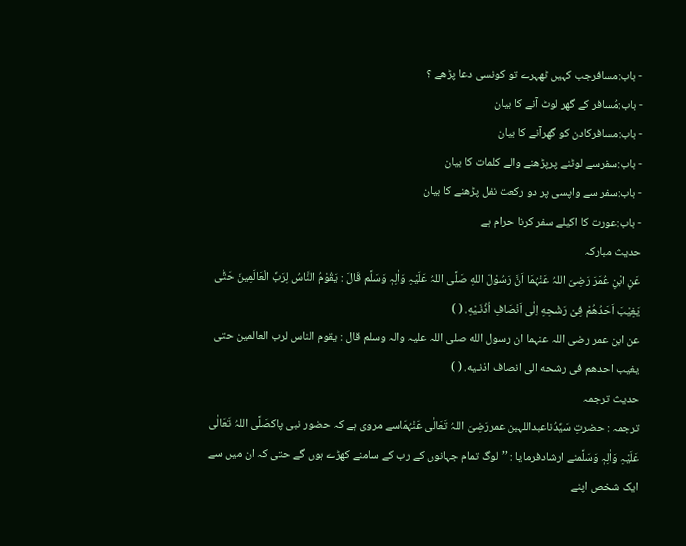- باب:مسافرجب کہیں ٹھہرے تو کونسی دعا پڑھے ؟
- باب:مُسافر کے گھر لوٹ آنے کا بیان
- باب:مسافرکادن کو گھرآنے کا بیان
- باب:سفرسے لوٹنے پرپڑھنے والے کلمات کا بیان
- باب:سفر سے واپسی پر دو رکعت نفل پڑھنے کا بیان
- باب:عورت کا اکیلے سفر کرنا حرام ہے
حدیث مبارکہ
عَنِ ابْنِ عُمَرَ رَضِیَ اللہُ عَنْہُمَا اَنَّ رَسُوْلَ اللهِ صَلَّی اللہُ عَلَیْہِ وَاٰلِہٖ وَسَلَّم قَالَ : يَقُوْمُ النَّاسُ لِرَبِّ الْعَالَمِينَ حَتّٰى يَغِيْبَ اَحَدُهُمْ فِىْ رَشْحِهِ اِلٰی اَنْصَافِ اُذُنَـيْهِ. ( )
عن ابن عمر رضی اللہ عنہما ان رسول الله صلی اللہ علیہ والہ وسلم قال : يقوم الناس لرب العالمين حتى يغيب احدهم فى رشحه الی انصاف اذنـيه. ( )
حدیث ترجمہ
ترجمہ : حضرتِ سَیِّدُناعبداللہبن عمررَضِیَ اللہُ تَعَالٰی عَنْہُمَاسے مروی ہے کہ حضور نبی پاکصَلَّی اللہُ تَعَالٰی عَلَیْہِ وَاٰلِہٖ وَسَلَّمنے ارشادفرمایا : ’’لوگ تمام جہانوں کے رب کے سامنے کھڑے ہوں گے حتی کہ ان میں سے ایک شخص اپنے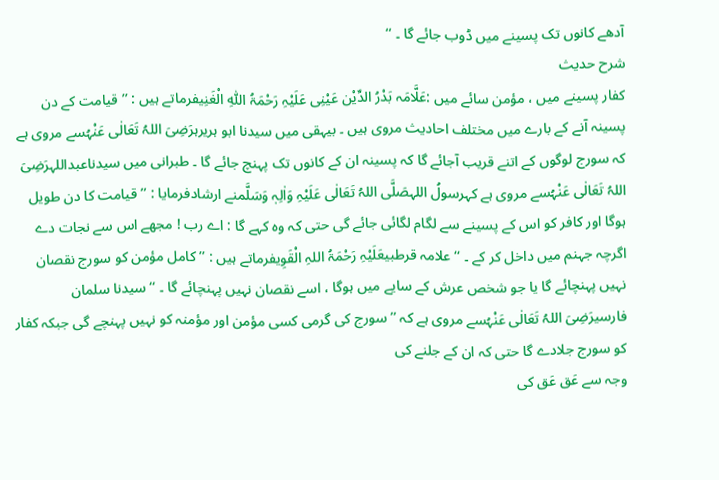آدھے کانوں تک پسینے میں ڈوب جائے گا ۔ ‘‘
شرح حدیث
کفار پسینے میں ، مؤمن سائے میں :عَلَّامَہ بَدْرُ الدِّیْن عَیْنِی عَلَیْہِ رَحْمَۃُ اللّٰہِ الْغَنِیفرماتے ہیں : ’’قیامت کے دن پسینہ آنے کے بارے میں مختلف احادیث مروی ہیں ۔ بیہقی میں سیدنا ابو ہریرہرَضِیَ اللہُ تَعَالٰی عَنْہُسے مروی ہے کہ سورج لوگوں کے اتنے قریب آجائے گا کہ پسینہ ان کے کانوں تک پہنچ جائے گا ۔ طبرانی میں سیدناعبداللہرَضِیَ اللہُ تَعَالٰی عَنْہُسے مروی ہے کہرسولُ اللہصَلَّی اللہُ تَعَالٰی عَلَیْہِ وَاٰلِہٖ وَسَلَّمنے ارشادفرمایا : ’’قیامت کا دن طویل ہوگا اور کافر کو اس کے پسینے سے لگام لگائی جائے گی حتی کہ وہ کہے گا : اے رب ! مجھے اس سے نجات دے اگرچہ جہنم میں داخل کر کے ۔ ‘‘ علامہ قرطبیعَلَیْہِ رَحْمَۃُ اللہِ الْقَوِیفرماتے ہیں : ’’ کامل مؤمن کو سورج نقصان نہیں پہنچائے گا یا جو شخص عرش کے سایے میں ہوگا ، اسے نقصان نہیں پہنچائے گا ۔ ‘‘ سیدنا سلمان فارسیرَضِیَ اللہُ تَعَالٰی عَنْہُسے مروی ہے کہ ’’سورج کی گرمی کسی مؤمن اور مؤمنہ کو نہیں پہنچے گی جبکہ کفار کو سورج جلادے گا حتی کہ ان کے جلنے کی
وجہ سے عَق عَق کی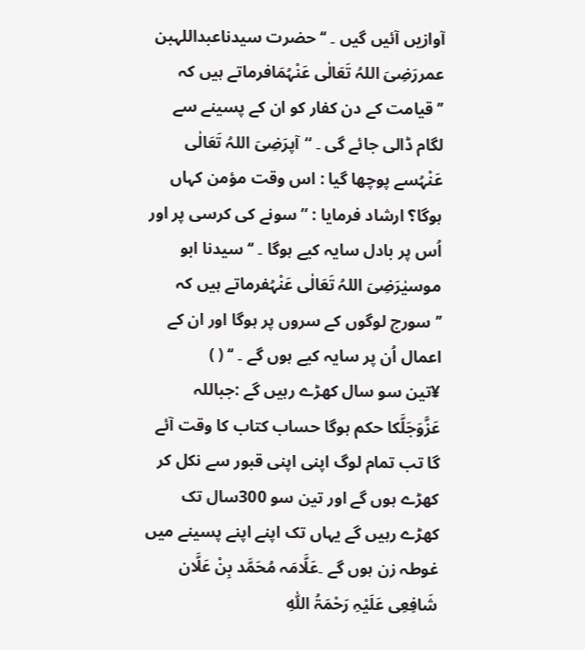آوازیں آئیں گیں ۔ ‘‘ حضرت سیدناعبداللہبن عمررَضِیَ اللہُ تَعَالٰی عَنْہُمَافرماتے ہیں کہ ’’قیامت کے دن کفار کو ان کے پسینے سے لگام ڈالی جائے گی ۔ “آپرَضِیَ اللہُ تَعَالٰی عَنْہُسے پوچھا گیا : اس وقت مؤمن کہاں ہوگا؟ ارشاد فرمایا : ” سونے کی کرسی پر اور اُس پر بادل سایہ کیے ہوگا ۔ ‘‘ سیدنا ابو موسیٰرَضِیَ اللہُ تَعَالٰی عَنْہُفرماتے ہیں کہ ’’سورج لوگوں کے سروں پر ہوگا اور ان کے اعمال اُن پر سایہ کیے ہوں گے ۔ ‘‘ ( )
¥تین سو سال کھڑے رہیں گے :جباللہ عَزَّوَجَلَّکا حکم ہوگا حساب کتاب کا وقت آئے گا تب تمام لوگ اپنی اپنی قبور سے نکل کر کھڑے ہوں گے اور تین سو 300سال تک کھڑے رہیں گے یہاں تک اپنے اپنے پسینے میں غوطہ زن ہوں گے ۔عَلَّامَہ مُحَمَّد بِنْ عَلَّان شَافِعِی عَلَیْہِ رَحْمَۃُ اللّٰہِ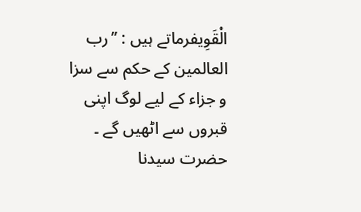الْقَوِیفرماتے ہیں : ’’رب العالمین کے حکم سے سزا و جزاء کے لیے لوگ اپنی قبروں سے اٹھیں گے ۔ حضرت سیدنا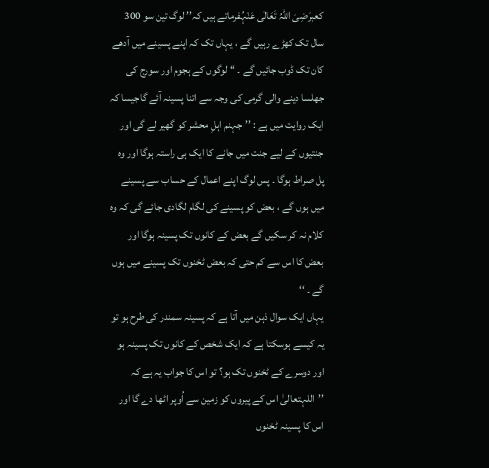کعبرَضِیَ اللہُ تَعَالٰی عَنْہُفرماتے ہیں کہ’’ لوگ تین سو 300 سال تک کھڑے رہیں گے ، یہاں تک کہ اپنے پسینے میں آدھے کان تک ڈوب جائیں گے ۔ ‘‘ لوگوں کے ہجوم اور سورج کی جھلسا دینے والی گرمی کی وجہ سے اتنا پسینہ آئے گاجیسا کہ ایک روایت میں ہے : ’’جہنم اہلِ محشر کو گھیر لے گی اور جنتیوں کے لیے جنت میں جانے کا ایک ہی راستہ ہوگا اور وہ پل صراط ہوگا ۔ پس لوگ اپنے اعمال کے حساب سے پسینے میں ہوں گے ، بعض کو پسینے کی لگام لگادی جائے گی کہ وہ کلام نہ کر سکیں گے بعض کے کانوں تک پسینہ ہوگا اور بعض کا اس سے کم حتی کہ بعض ٹخنوں تک پسینے میں ہوں گے ۔ ‘‘
یہاں ایک سوال ذہن میں آتا ہے کہ پسینہ سمندر کی طرح ہو تو یہ کیسے ہوسکتا ہے کہ ایک شخص کے کانوں تک پسینہ ہو اور دوسرے کے ٹخنوں تک ہو؟ تو اس کا جواب یہ ہے کہ ’’اللہتعالیٰ اس کے پیروں کو زمین سے اُوپر اٹھا دے گا اور اس کا پسینہ ٹخنوں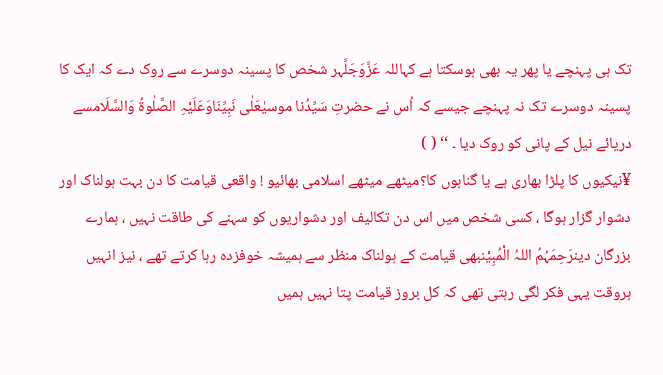تک ہی پہنچے یا پھر یہ بھی ہوسکتا ہے کہاللہ عَزَّوَجَلَّہر شخص کا پسینہ دوسرے سے روک دے کہ ایک کا پسینہ دوسرے تک نہ پہنچے جیسے کہ اُس نے حضرتِ سَیِّدُنا موسیٰعَلٰی نَبِیِّنَاوَعَلَیْہِ الصَّلٰوۃُ وَالسَّلَامسے دریائے نیل کے پانی کو روک دیا ۔ ‘‘ ( )
¥نیکیوں کا پلڑا بھاری ہے یا گناہوں کا؟میٹھے میٹھے اسلامی بھائیو ! واقعی قیامت کا دن بہت ہولناک اور دشوار گزار ہوگا ، کسی شخص میں اس دن تکالیف اور دشواریوں کو سہنے کی طاقت نہیں ، ہمارے بزرگان دینرَحِمَہُمُ اللہُ الْمُبِیْنبھی قیامت کے ہولناک منظر سے ہمیشہ خوفزدہ رہا کرتے تھے ، نیز انہیں ہروقت یہی فکر لگی رہتی تھی کہ کل بروز قیامت پتا نہیں ہمیں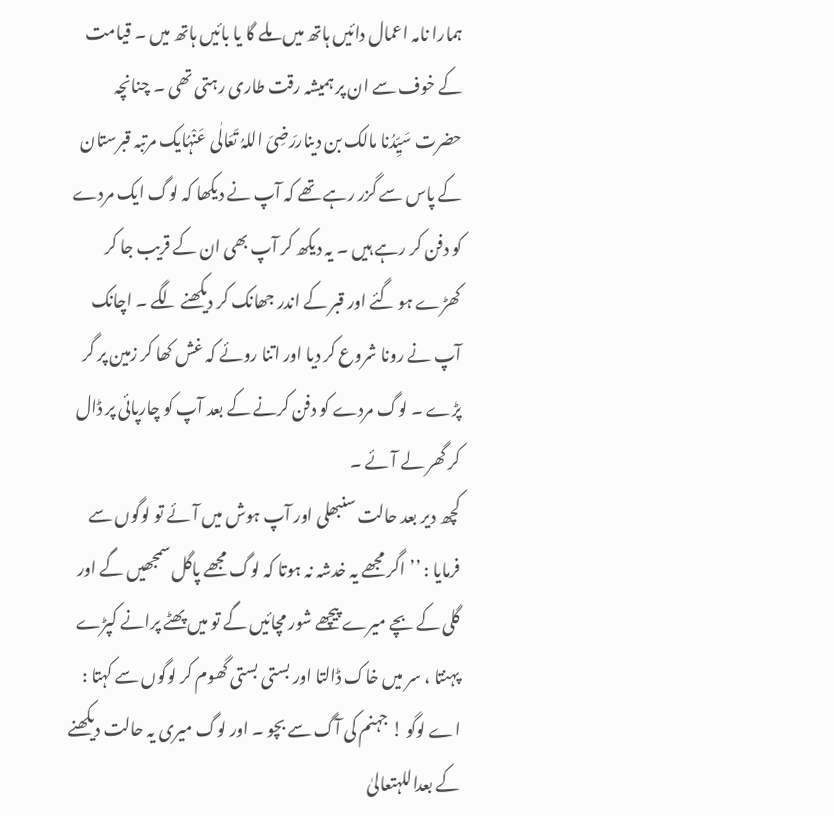ہمارا نامہ اعمال دائیں ہاتھ میں ملے گا یا بائیں ہاتھ میں ۔ قیامت کے خوف سے ان پر ہمیشہ رقت طاری رہتی تھی ۔ چنانچہ حضرت سَیِّدُنا مالک بن دیناررَضِیَ اللہُ تَعَالٰی عَنْہُایک مرتبہ قبرستان کے پاس سے گزر رہے تھے کہ آپ نے دیکھا کہ لوگ ایک مردے کو دفن کر رہے ہیں ۔ یہ دیکھ کر آپ بھی ان کے قریب جا کر کھڑے ہو گئے اور قبر کے اندر جھانک کر دیکھنے لگے ۔ اچانک آپ نے رونا شروع کر دیا اور اتنا روئے کہ غش کھا کر زمین پر گر پڑے ۔ لوگ مردے کو دفن کرنے کے بعد آپ کو چارپائی پر ڈال کر گھر لے آئے ۔
کچھ دیر بعد حالت سنبھلی اور آپ ہوش میں آئے تو لوگوں سے فرمایا : ’’اگر مجھے یہ خدشہ نہ ہوتا کہ لوگ مجھے پاگل سمجھیں گے اور گلی کے بچے میرے پیچھے شور مچائیں گے تو میں پھٹے پرانے کپڑے پہنتا ، سر میں خاک ڈالتا اور بستی بستی گھوم کر لوگوں سے کہتا : اے لوگو ! جہنم کی آگ سے بچو ۔ اور لوگ میری یہ حالت دیکھنے کے بعداللہتعالیٰ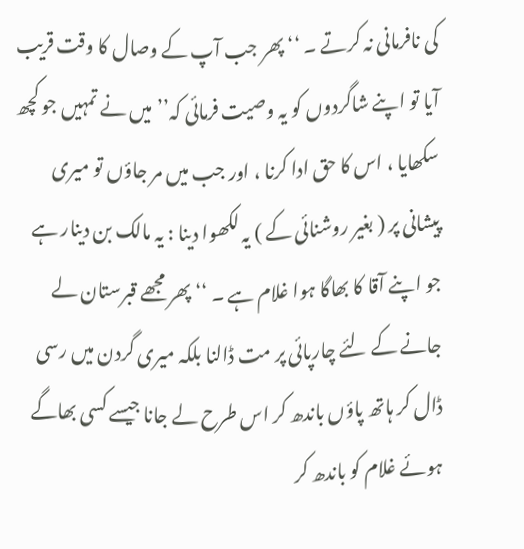کی نافرمانی نہ کرتے ۔ ‘‘ پھر جب آپ کے وصال کا وقت قریب آیا تو اپنے شاگردوں کو یہ وصیت فرمائی کہ’’میں نے تمہیں جو کچھ سکھایا ، اس کا حق ادا کرنا ، اور جب میں مر جاؤں تو میری پیشانی پر ( بغیر روشنائی کے ) یہ لکھوا دینا : یہ مالک بن دینار ہے جو اپنے آقا کا بھاگا ہوا غلام ہے ۔ ‘‘ پھر مجھے قبرستان لے جانے کے لئے چارپائی پر مت ڈالنا بلکہ میری گردن میں رسی ڈال کر ہاتھ پاؤں باندھ کر اس طرح لے جانا جیسے کسی بھاگے ہوئے غلام کو باندھ کر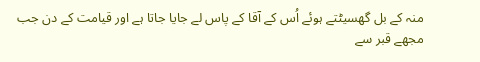منہ کے بل گھسیٹتے ہوئے اُس کے آقا کے پاس لے جایا جاتا ہے اور قیامت کے دن جب مجھے قبر سے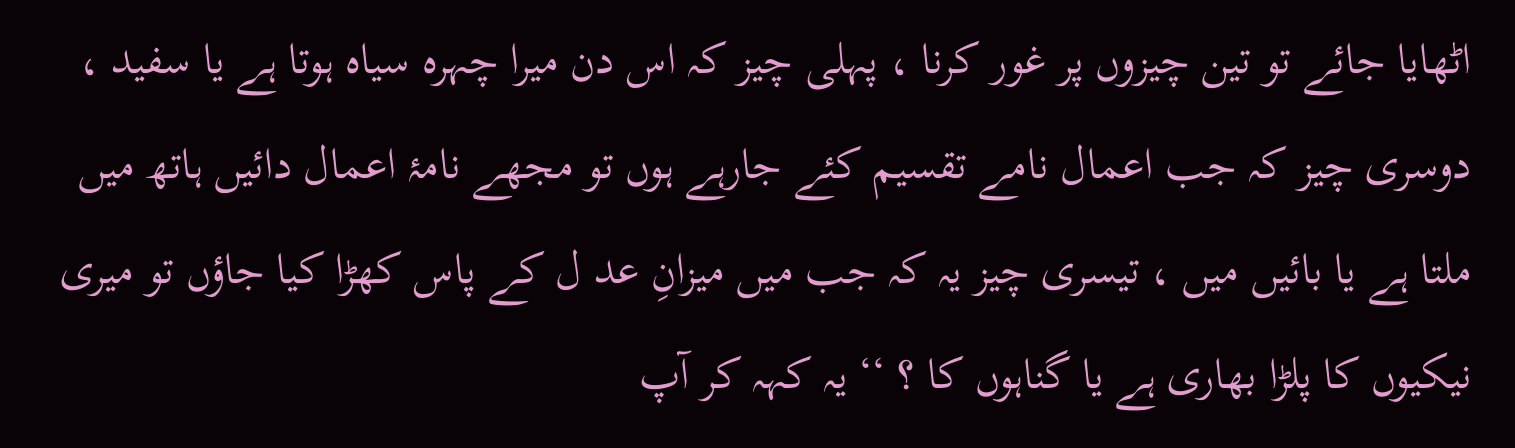اٹھایا جائے تو تین چیزوں پر غور کرنا ، پہلی چیز کہ اس دن میرا چہرہ سیاہ ہوتا ہے یا سفید ، دوسری چیز کہ جب اعمال نامے تقسیم کئے جارہے ہوں تو مجھے نامۂ اعمال دائیں ہاتھ میں ملتا ہے یا بائیں میں ، تیسری چیز یہ کہ جب میں میزانِ عد ل کے پاس کھڑا کیا جاؤں تو میری نیکیوں کا پلڑا بھاری ہے یا گناہوں کا ؟ ‘‘ یہ کہہ کر آپ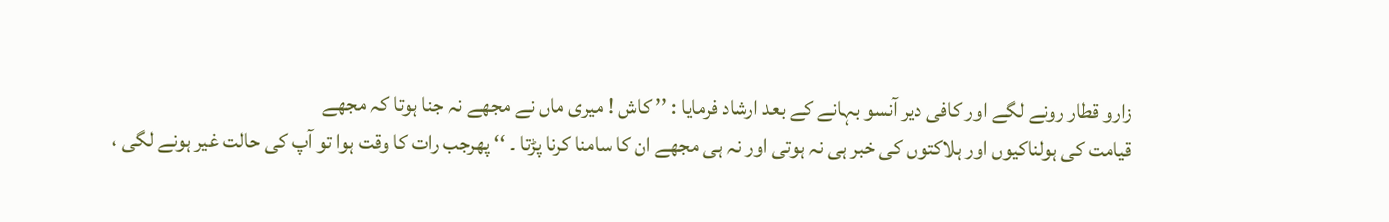زارو قطار رونے لگے اور کافی دیر آنسو بہانے کے بعد ارشاد فرمایا : ’’ کاش ! میری ماں نے مجھے نہ جنا ہوتا کہ مجھے
قیامت کی ہولناکیوں اور ہلاکتوں کی خبر ہی نہ ہوتی اور نہ ہی مجھے ان کا سامنا کرنا پڑتا ۔ ‘‘ پھرجب رات کا وقت ہوا تو آپ کی حالت غیر ہونے لگی ،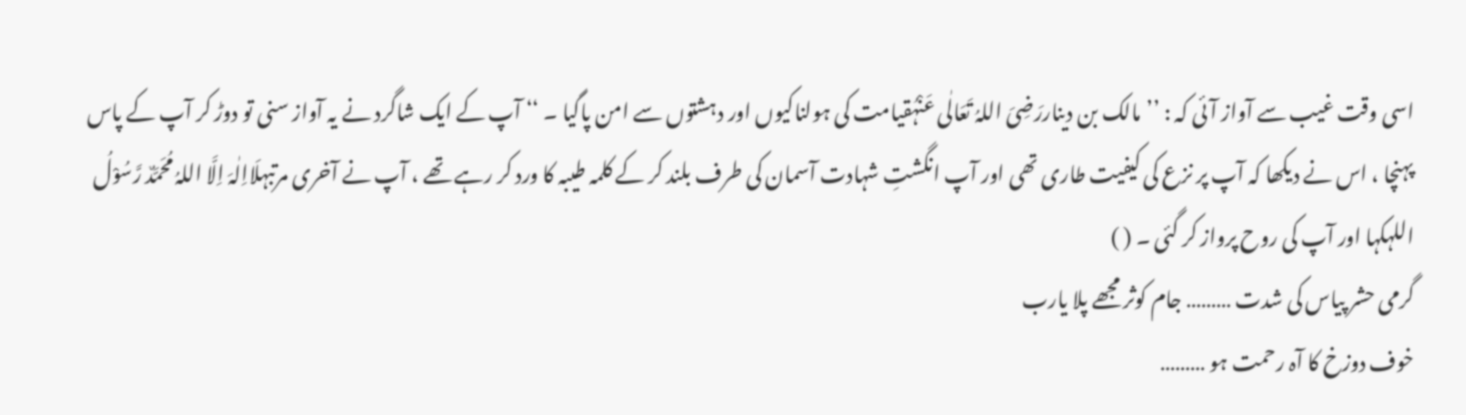اسی وقت غیب سے آواز آئی کہ : ’’مالک بن دیناررَضِیَ اللہُ تَعَالٰی عَنْہُقیامت کی ہولناکیوں اور دہشتوں سے امن پاگیا ۔ ‘‘ آپ کے ایک شاگرد نے یہ آواز سنی تو دوڑ کر آپ کے پاس پہنچا ، اس نے دیکھا کہ آپ پر نزع کی کیفیت طاری تھی اور آپ انگشتِ شہادت آسمان کی طرف بلند کر کے کلمہ طیبہ کا ورد کر رہے تھے ، آپ نے آخری مرتبہلَااِلٰہَ اِلَّا اللہُ مُحَمَّدٌ رَّسُوْلُ اللہکہا اور آپ کی روح پرواز کر گئی ۔ ( )
گرمی حشر پیاس کی شدت ……… جام کوثر مجھے پلا یارب
خوف دوزخ کا آہ رحمت ہو ………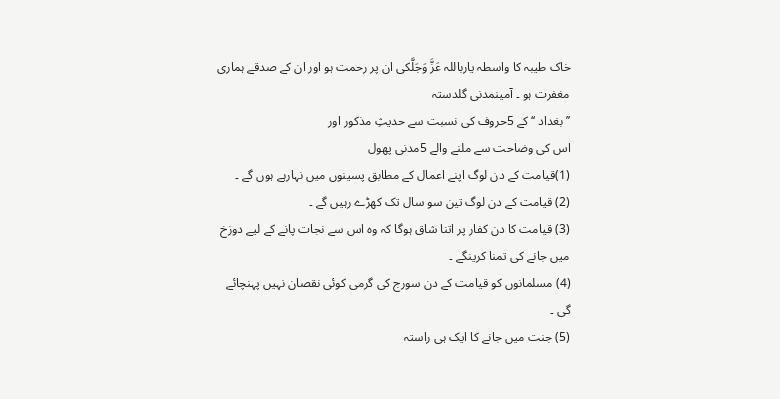خاک طیبہ کا واسطہ یارباللہ عَزَّ وَجَلَّکی ان پر رحمت ہو اور ان کے صدقے ہماری مغفرت ہو ۔ آمینمدنی گلدستہ
’’بغداد ‘‘ کے 5حروف کی نسبت سے حدیثِ مذکور اور
اس کی وضاحت سے ملنے والے 5مدنی پھول
(1)قیامت کے دن لوگ اپنے اعمال کے مطابق پسینوں میں نہارہے ہوں گے ۔
(2) قیامت کے دن لوگ تین سو سال تک کھڑے رہیں گے ۔
(3) قیامت کا دن کفار پر اتنا شاق ہوگا کہ وہ اس سے نجات پانے کے لیے دوزخ میں جانے کی تمنا کرینگے ۔
(4) مسلمانوں کو قیامت کے دن سورج کی گرمی کوئی نقصان نہیں پہنچائے گی ۔
(5) جنت میں جانے کا ایک ہی راستہ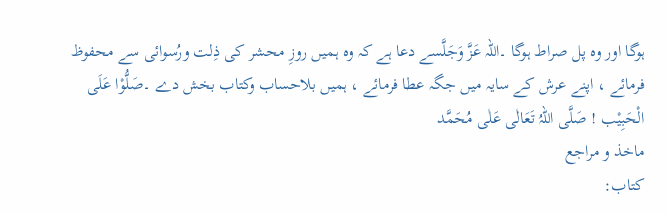ہوگا اور وہ پل صراط ہوگا ۔اللہ عَزَّ وَجَلَّسے دعا ہے کہ وہ ہمیں روزِ محشر کی ذِلت ورُسوائی سے محفوظ فرمائے ، اپنے عرش کے سایہ میں جگہ عطا فرمائے ، ہمیں بلاحساب وکتاب بخش دے ۔صَلُّوْا عَلَی الْحَبِیْب ! صَلَّی اللہُ تَعَالٰی عَلٰی مُحَمَّد
ماخذ و مراجع
کتاب: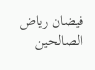فیضان ریاض الصالحین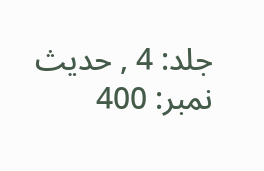جلد: 4 , حدیث نمبر: 400